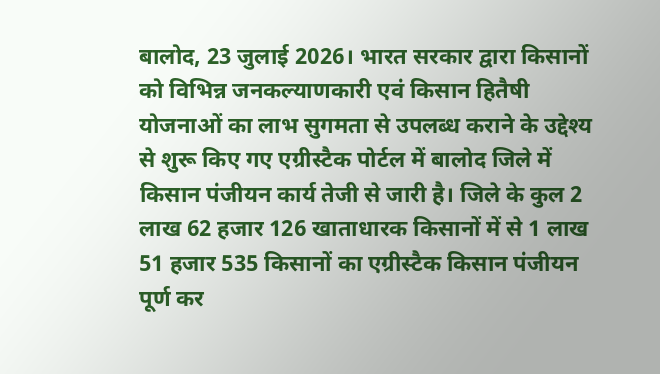बालोद, 23 जुलाई 2026। भारत सरकार द्वारा किसानों को विभिन्न जनकल्याणकारी एवं किसान हितैषी योजनाओं का लाभ सुगमता से उपलब्ध कराने के उद्देश्य से शुरू किए गए एग्रीस्टैक पोर्टल में बालोद जिले में किसान पंजीयन कार्य तेजी से जारी है। जिले के कुल 2 लाख 62 हजार 126 खाताधारक किसानों में से 1 लाख 51 हजार 535 किसानों का एग्रीस्टैक किसान पंजीयन पूर्ण कर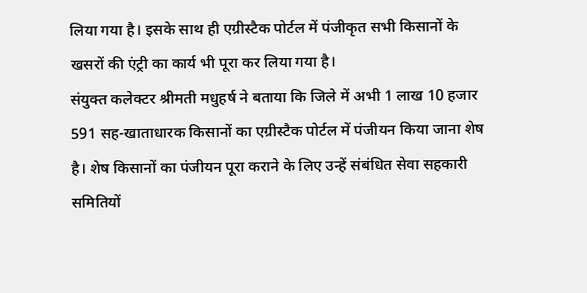लिया गया है। इसके साथ ही एग्रीस्टैक पोर्टल में पंजीकृत सभी किसानों के खसरों की एंट्री का कार्य भी पूरा कर लिया गया है।
संयुक्त कलेक्टर श्रीमती मधुहर्ष ने बताया कि जिले में अभी 1 लाख 10 हजार 591 सह-खाताधारक किसानों का एग्रीस्टैक पोर्टल में पंजीयन किया जाना शेष है। शेष किसानों का पंजीयन पूरा कराने के लिए उन्हें संबंधित सेवा सहकारी समितियों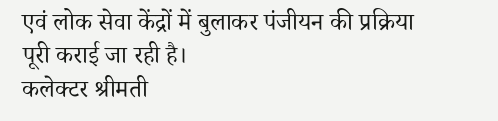एवं लोक सेवा केंद्रों में बुलाकर पंजीयन की प्रक्रिया पूरी कराई जा रही है।
कलेक्टर श्रीमती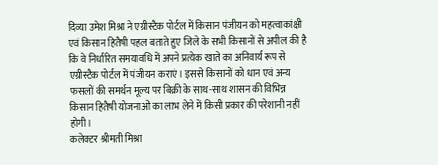दिव्या उमेश मिश्रा ने एग्रीस्टैक पोर्टल में किसान पंजीयन को महत्वाकांक्षी एवं किसान हितैषी पहल बताते हुए जिले के सभी किसानों से अपील की है कि वे निर्धारित समयावधि में अपने प्रत्येक खाते का अनिवार्य रूप से एग्रीस्टैक पोर्टल में पंजीयन कराएं। इससे किसानों को धान एवं अन्य फसलों की समर्थन मूल्य पर बिक्री के साथ-साथ शासन की विभिन्न किसान हितैषी योजनाओं का लाभ लेने में किसी प्रकार की परेशानी नहीं होगी।
कलेक्टर श्रीमती मिश्रा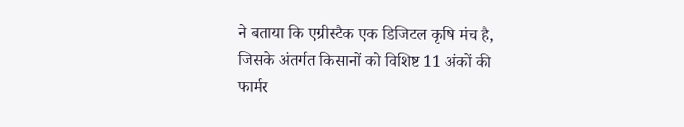ने बताया कि एग्रीस्टैक एक डिजिटल कृषि मंच है, जिसके अंतर्गत किसानों को विशिष्ट 11 अंकों की फार्मर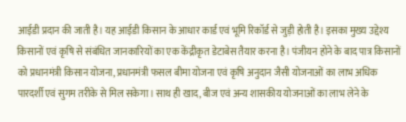आईडी प्रदान की जाती है। यह आईडी किसान के आधार कार्ड एवं भूमि रिकॉर्ड से जुड़ी होती है। इसका मुख्य उद्देश्य किसानों एवं कृषि से संबंधित जानकारियों का एक केंद्रीकृत डेटाबेस तैयार करना है। पंजीयन होने के बाद पात्र किसानों को प्रधानमंत्री किसान योजना, प्रधानमंत्री फसल बीमा योजना एवं कृषि अनुदान जैसी योजनाओं का लाभ अधिक पारदर्शी एवं सुगम तरीके से मिल सकेगा। साथ ही खाद, बीज एवं अन्य शासकीय योजनाओं का लाभ लेने के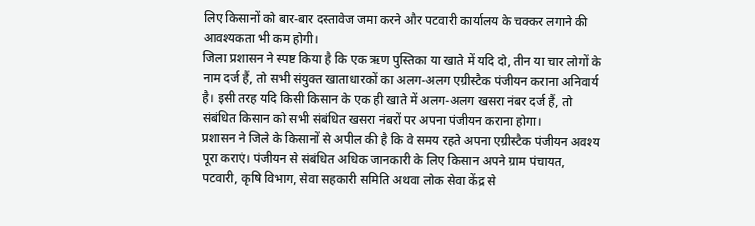लिए किसानों को बार-बार दस्तावेज जमा करने और पटवारी कार्यालय के चक्कर लगाने की आवश्यकता भी कम होगी।
जिला प्रशासन ने स्पष्ट किया है कि एक ऋण पुस्तिका या खाते में यदि दो, तीन या चार लोगों के नाम दर्ज हैं, तो सभी संयुक्त खाताधारकों का अलग-अलग एग्रीस्टैक पंजीयन कराना अनिवार्य है। इसी तरह यदि किसी किसान के एक ही खाते में अलग-अलग खसरा नंबर दर्ज हैं, तो संबंधित किसान को सभी संबंधित खसरा नंबरों पर अपना पंजीयन कराना होगा।
प्रशासन ने जिले के किसानों से अपील की है कि वे समय रहते अपना एग्रीस्टैक पंजीयन अवश्य पूरा कराएं। पंजीयन से संबंधित अधिक जानकारी के लिए किसान अपने ग्राम पंचायत, पटवारी, कृषि विभाग, सेवा सहकारी समिति अथवा लोक सेवा केंद्र से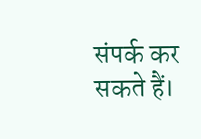संपर्क कर सकते हैं।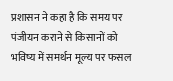प्रशासन ने कहा है कि समय पर पंजीयन कराने से किसानों को भविष्य में समर्थन मूल्य पर फसल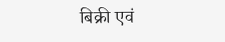बिक्री एवं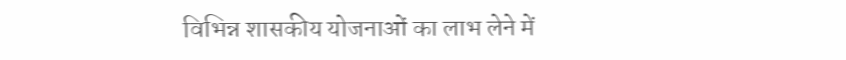विभिन्न शासकीय योजनाओं का लाभ लेने में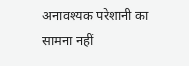अनावश्यक परेशानी का सामना नहीं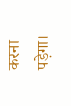करना पड़ेगा।